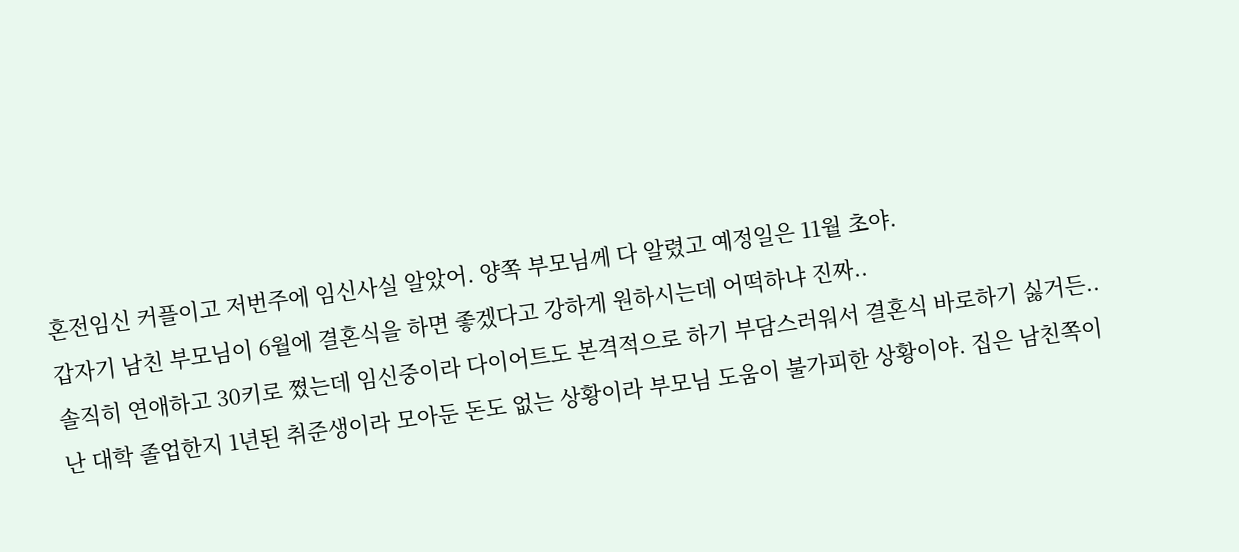혼전임신 커플이고 저번주에 임신사실 알았어. 양쪽 부모님께 다 알렸고 예정일은 11월 초야.
갑자기 남친 부모님이 6월에 결혼식을 하면 좋겠다고 강하게 원하시는데 어떡하냐 진짜..
솔직히 연애하고 30키로 쪘는데 임신중이라 다이어트도 본격적으로 하기 부담스러워서 결혼식 바로하기 싫거든..
난 대학 졸업한지 1년된 취준생이라 모아둔 돈도 없는 상황이라 부모님 도움이 불가피한 상황이야. 집은 남친쪽이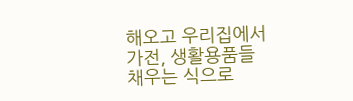해오고 우리집에서 가전, 생활용품들 채우는 식으로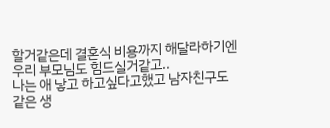할거같은데 결혼식 비용까지 해달라하기엔 우리 부모님도 힘드실거같고..
나는 애 낳고 하고싶다고했고 남자친구도 같은 생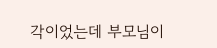각이었는데 부모님이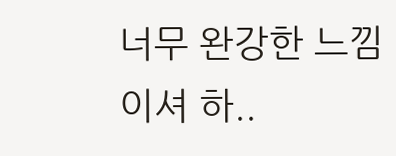너무 완강한 느낌이셔 하..